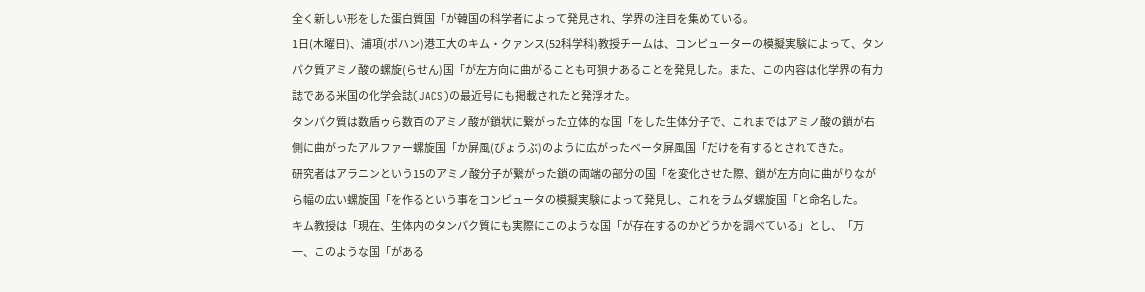全く新しい形をした蛋白質国「が韓国の科学者によって発見され、学界の注目を集めている。
1日(木曜日)、浦項(ポハン)港工大のキム・クァンス(52科学科)教授チームは、コンピューターの模擬実験によって、タンパク質アミノ酸の螺旋(らせん)国「が左方向に曲がることも可狽ナあることを発見した。また、この内容は化学界の有力誌である米国の化学会誌(JACS)の最近号にも掲載されたと発浮オた。
タンパク質は数盾ゥら数百のアミノ酸が鎖状に繋がった立体的な国「をした生体分子で、これまではアミノ酸の鎖が右側に曲がったアルファー螺旋国「か屏風(びょうぶ)のように広がったベータ屏風国「だけを有するとされてきた。
研究者はアラニンという15のアミノ酸分子が繋がった鎖の両端の部分の国「を変化させた際、鎖が左方向に曲がりながら幅の広い螺旋国「を作るという事をコンピュータの模擬実験によって発見し、これをラムダ螺旋国「と命名した。
キム教授は「現在、生体内のタンパク質にも実際にこのような国「が存在するのかどうかを調べている」とし、「万一、このような国「がある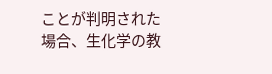ことが判明された場合、生化学の教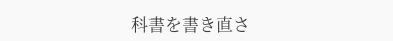科書を書き直さ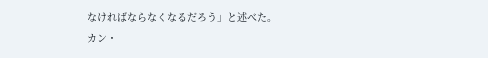なければならなくなるだろう」と述べた。
カン・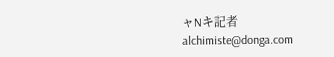ャNキ記者 alchimiste@donga.com